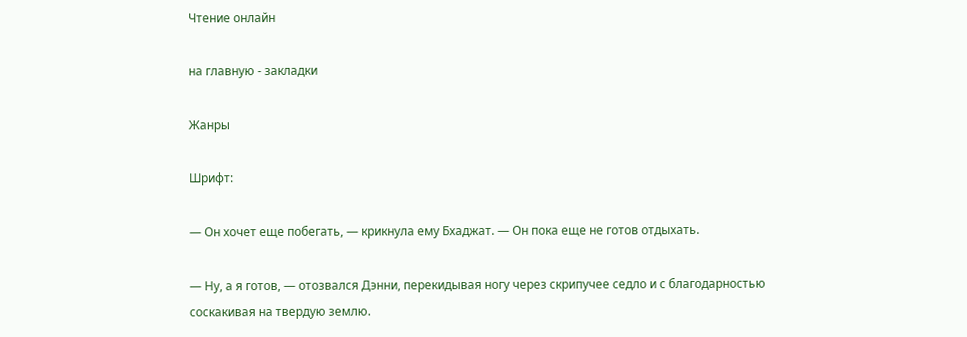Чтение онлайн

на главную - закладки

Жанры

Шрифт:

— Он хочет еще побегать, — крикнула ему Бхаджат. — Он пока еще не готов отдыхать.

— Ну, а я готов, — отозвался Дэнни, перекидывая ногу через скрипучее седло и с благодарностью соскакивая на твердую землю.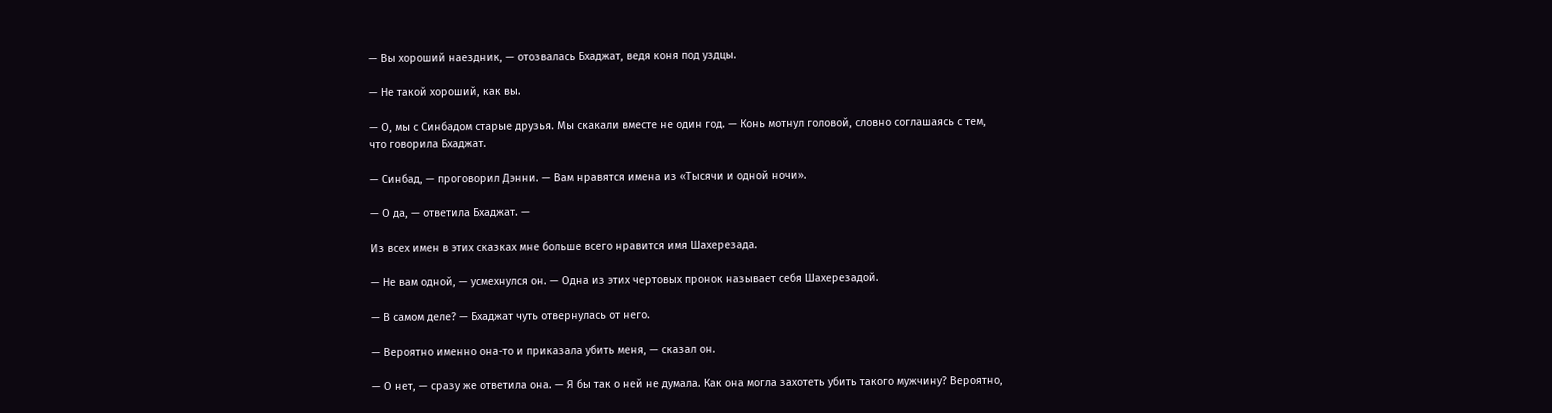— Вы хороший наездник, — отозвалась Бхаджат, ведя коня под уздцы.

— Не такой хороший, как вы.

— О, мы с Синбадом старые друзья. Мы скакали вместе не один год. — Конь мотнул головой, словно соглашаясь с тем, что говорила Бхаджат.

— Синбад, — проговорил Дэнни. — Вам нравятся имена из «Тысячи и одной ночи».

— О да, — ответила Бхаджат. —

Из всех имен в этих сказках мне больше всего нравится имя Шахерезада.

— Не вам одной, — усмехнулся он. — Одна из этих чертовых пронок называет себя Шахерезадой.

— В самом деле? — Бхаджат чуть отвернулась от него.

— Вероятно именно она-то и приказала убить меня, — сказал он.

— О нет, — сразу же ответила она. — Я бы так о ней не думала. Как она могла захотеть убить такого мужчину? Вероятно,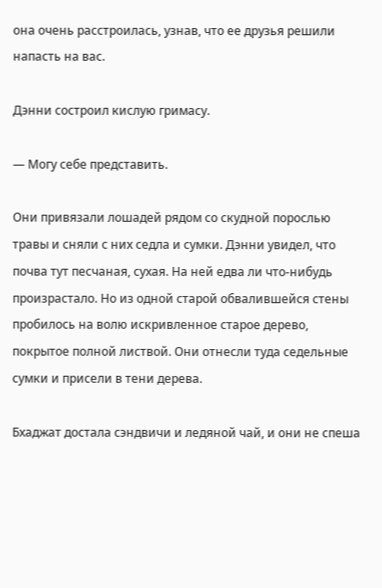она очень расстроилась, узнав, что ее друзья решили напасть на вас.

Дэнни состроил кислую гримасу.

— Могу себе представить.

Они привязали лошадей рядом со скудной порослью травы и сняли с них седла и сумки. Дэнни увидел, что почва тут песчаная, сухая. На ней едва ли что-нибудь произрастало. Но из одной старой обвалившейся стены пробилось на волю искривленное старое дерево, покрытое полной листвой. Они отнесли туда седельные сумки и присели в тени дерева.

Бхаджат достала сэндвичи и ледяной чай, и они не спеша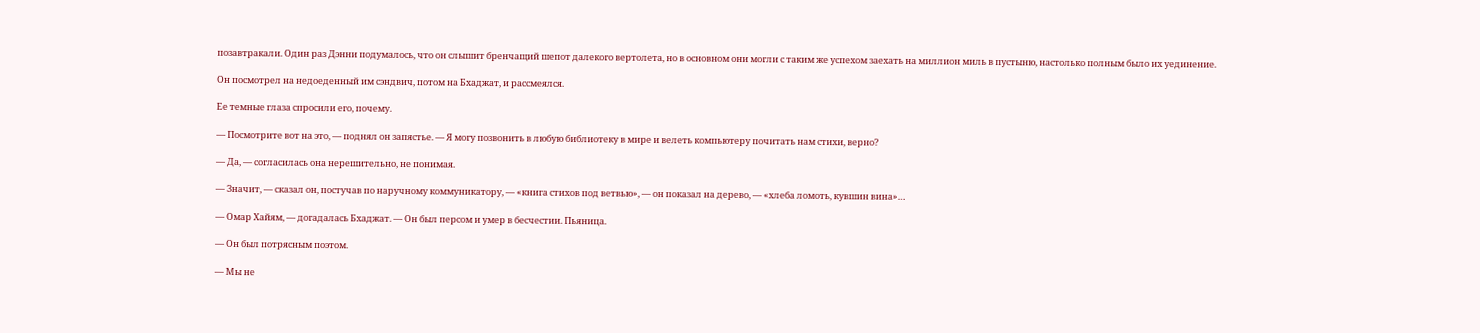позавтракали. Один раз Дэнни подумалось, что он слышит бренчащий шепот далекого вертолета, но в основном они могли с таким же успехом заехать на миллион миль в пустыню, настолько полным было их уединение.

Он посмотрел на недоеденный им сэндвич, потом на Бхаджат, и рассмеялся.

Ее темные глаза спросили его, почему.

— Посмотрите вот на это, — поднял он запястье. — Я могу позвонить в любую библиотеку в мире и велеть компьютеру почитать нам стихи, верно?

— Да, — согласилась она нерешительно, не понимая.

— Значит, — сказал он, постучав по наручному коммуникатору, — «книга стихов под ветвью», — он показал на дерево, — «хлеба ломоть, кувшин вина»…

— Омар Хайям, — догадалась Бхаджат. — Он был персом и умер в бесчестии. Пьяница.

— Он был потрясным поэтом.

— Мы не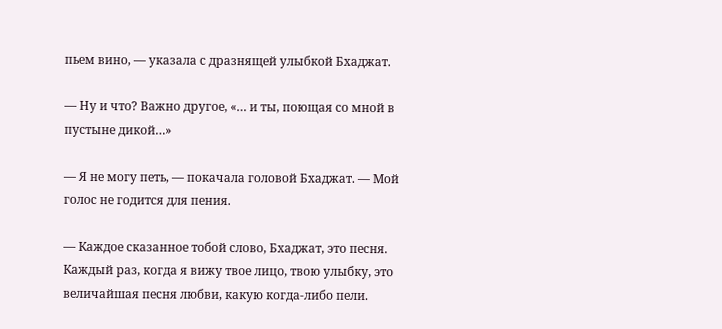пьем вино, — указала с дразнящей улыбкой Бхаджат.

— Ну и что? Важно другое, «… и ты, поющая со мной в пустыне дикой…»

— Я не могу петь, — покачала головой Бхаджат. — Мой голос не годится для пения.

— Каждое сказанное тобой слово, Бхаджат, это песня. Каждый раз, когда я вижу твое лицо, твою улыбку, это величайшая песня любви, какую когда-либо пели.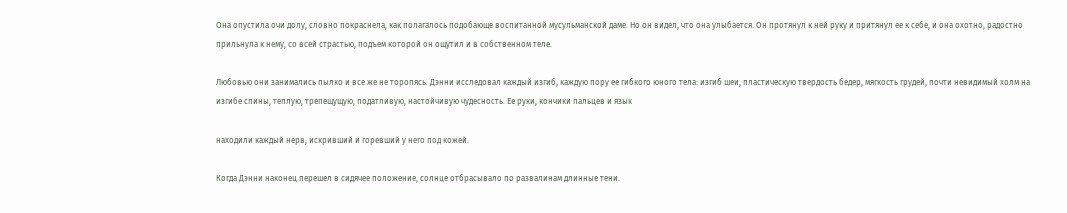Она опустила очи долу, словно покраснела, как полагалось подобающе воспитанной мусульманской даме. Но он видел, что она улыбается. Он протянул к ней руку и притянул ее к себе, и она охотно, радостно прильнула к нему, со всей страстью, подъем которой он ощутил и в собственном теле.

Любовью они занимались пылко и все же не торопясь. Дэнни исследовал каждый изгиб, каждую пору ее гибкого юного тела: изгиб шеи, пластическую твердость бедер, мягкость грудей, почти невидимый холм на изгибе спины, теплую, трепещущую, податливую, настойчивую чудесность. Ее руки, кончики пальцев и язык

находили каждый нерв, искривший и горевший у него под кожей.

Когда Дэнни наконец перешел в сидячее положение, солнце отбрасывало по развалинам длинные тени.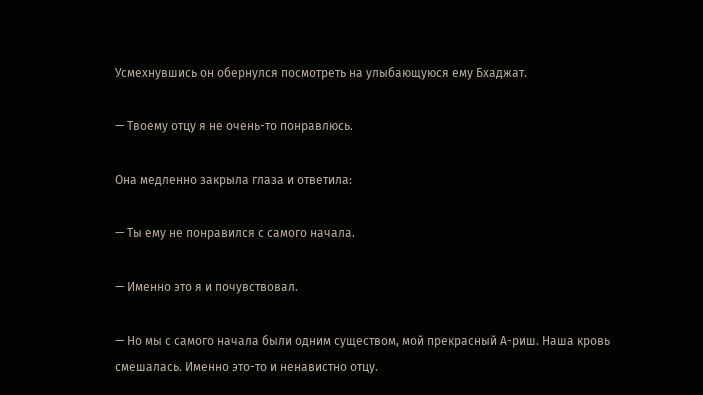Усмехнувшись он обернулся посмотреть на улыбающуюся ему Бхаджат.

— Твоему отцу я не очень-то понравлюсь.

Она медленно закрыла глаза и ответила:

— Ты ему не понравился с самого начала.

— Именно это я и почувствовал.

— Но мы с самого начала были одним существом, мой прекрасный А-риш. Наша кровь смешалась. Именно это-то и ненавистно отцу.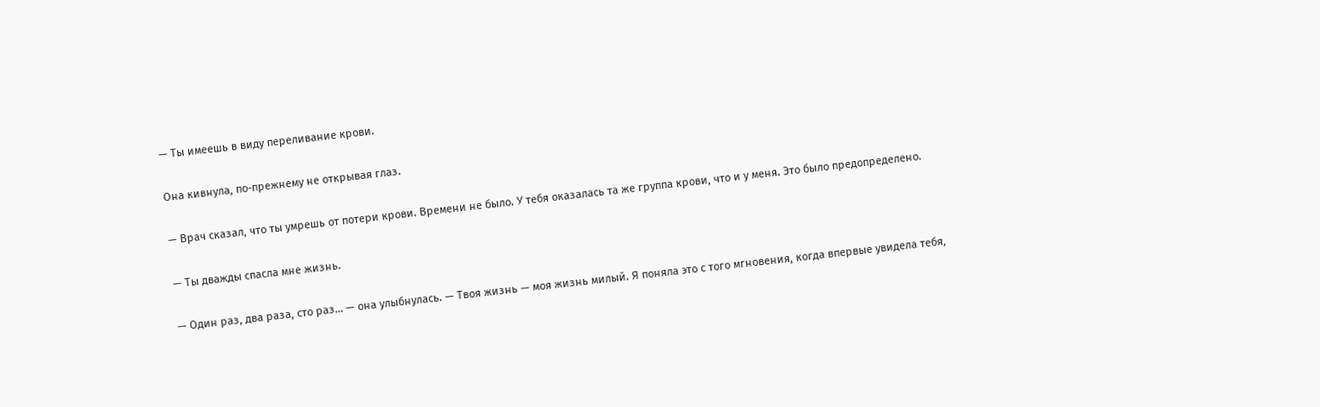— Ты имеешь в виду переливание крови.

Она кивнула, по-прежнему не открывая глаз.

— Врач сказал, что ты умрешь от потери крови. Времени не было. У тебя оказалась та же группа крови, что и у меня. Это было предопределено.

— Ты дважды спасла мне жизнь.

— Один раз, два раза, сто раз… — она улыбнулась. — Твоя жизнь — моя жизнь милый. Я поняла это с того мгновения, когда впервые увидела тебя,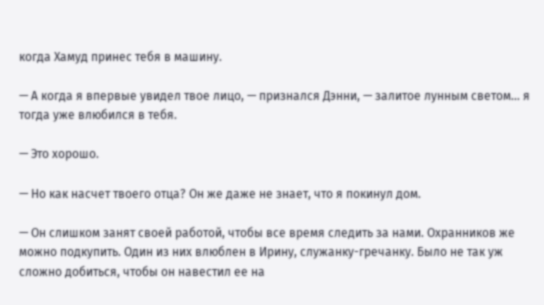когда Хамуд принес тебя в машину.

— А когда я впервые увидел твое лицо, — признался Дэнни, — залитое лунным светом… я тогда уже влюбился в тебя.

— Это хорошо.

— Но как насчет твоего отца? Он же даже не знает, что я покинул дом.

— Он слишком занят своей работой, чтобы все время следить за нами. Охранников же можно подкупить. Один из них влюблен в Ирину, служанку-гречанку. Было не так уж сложно добиться, чтобы он навестил ее на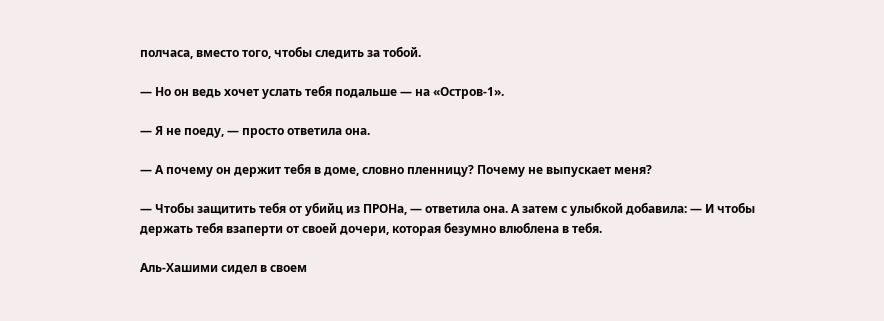полчаса, вместо того, чтобы следить за тобой.

— Но он ведь хочет услать тебя подальше — на «Остров-1».

— Я не поеду, — просто ответила она.

— А почему он держит тебя в доме, словно пленницу? Почему не выпускает меня?

— Чтобы защитить тебя от убийц из ПРОНа, — ответила она. А затем с улыбкой добавила: — И чтобы держать тебя взаперти от своей дочери, которая безумно влюблена в тебя.

Аль-Хашими сидел в своем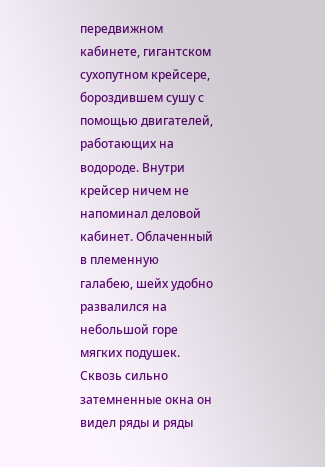передвижном кабинете, гигантском сухопутном крейсере, бороздившем сушу с помощью двигателей, работающих на водороде. Внутри крейсер ничем не напоминал деловой кабинет. Облаченный в племенную галабею, шейх удобно развалился на небольшой горе мягких подушек. Сквозь сильно затемненные окна он видел ряды и ряды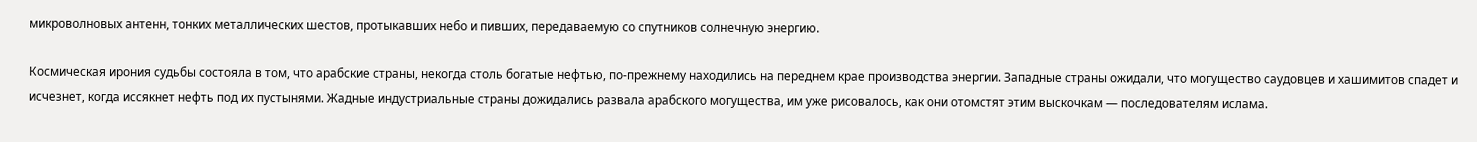микроволновых антенн, тонких металлических шестов, протыкавших небо и пивших, передаваемую со спутников солнечную энергию.

Космическая ирония судьбы состояла в том, что арабские страны, некогда столь богатые нефтью, по-прежнему находились на переднем крае производства энергии. Западные страны ожидали, что могущество саудовцев и хашимитов спадет и исчезнет, когда иссякнет нефть под их пустынями. Жадные индустриальные страны дожидались развала арабского могущества, им уже рисовалось, как они отомстят этим выскочкам — последователям ислама.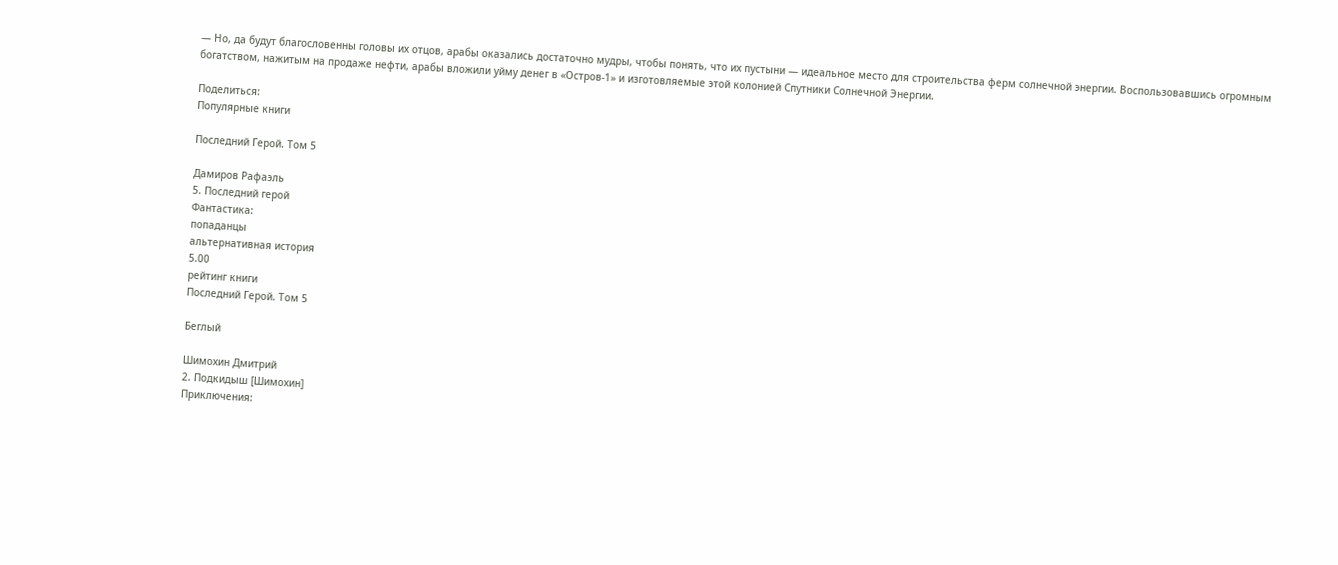— Но, да будут благословенны головы их отцов, арабы оказались достаточно мудры, чтобы понять, что их пустыни — идеальное место для строительства ферм солнечной энергии. Воспользовавшись огромным богатством, нажитым на продаже нефти, арабы вложили уйму денег в «Остров-1» и изготовляемые этой колонией Спутники Солнечной Энергии.

Поделиться:
Популярные книги

Последний Герой. Том 5

Дамиров Рафаэль
5. Последний герой
Фантастика:
попаданцы
альтернативная история
5.00
рейтинг книги
Последний Герой. Том 5

Беглый

Шимохин Дмитрий
2. Подкидыш [Шимохин]
Приключения: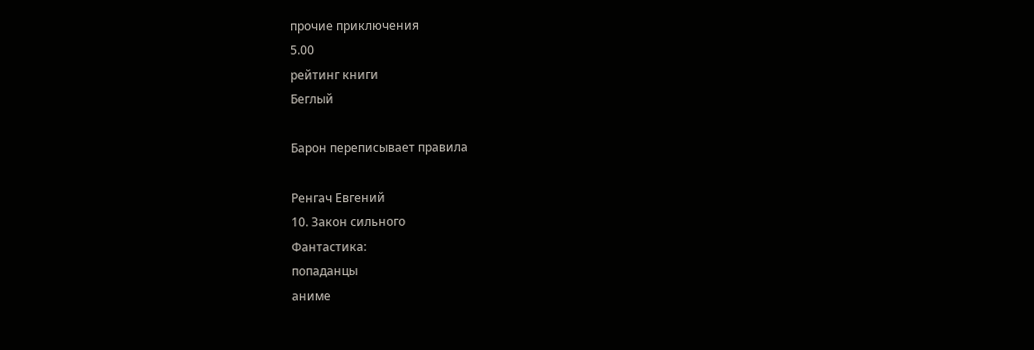прочие приключения
5.00
рейтинг книги
Беглый

Барон переписывает правила

Ренгач Евгений
10. Закон сильного
Фантастика:
попаданцы
аниме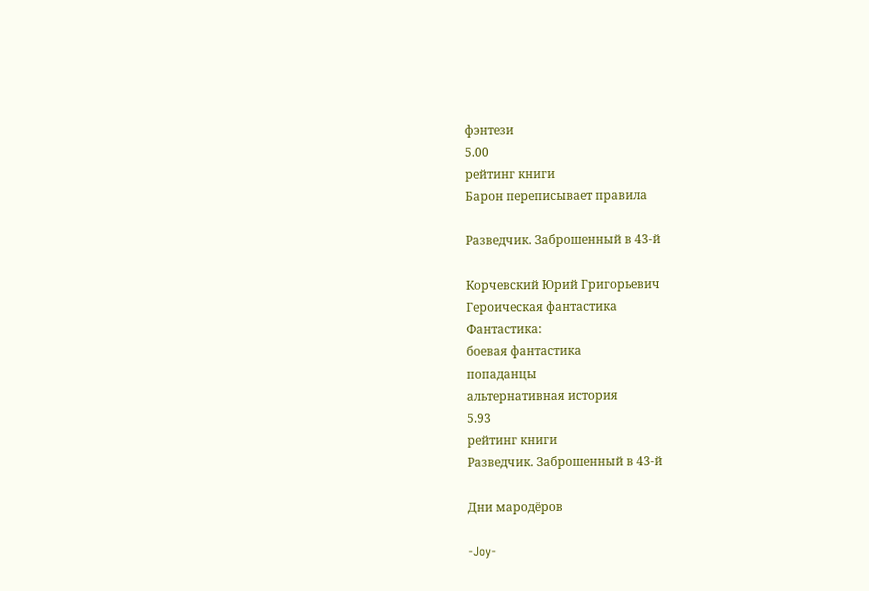фэнтези
5.00
рейтинг книги
Барон переписывает правила

Разведчик. Заброшенный в 43-й

Корчевский Юрий Григорьевич
Героическая фантастика
Фантастика:
боевая фантастика
попаданцы
альтернативная история
5.93
рейтинг книги
Разведчик. Заброшенный в 43-й

Дни мародёров

-Joy-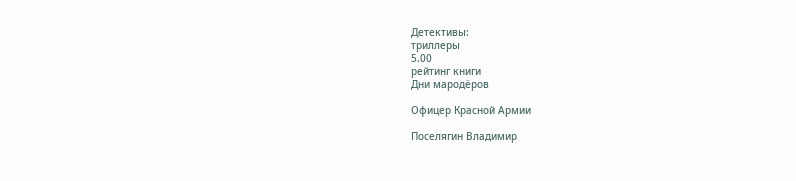Детективы:
триллеры
5.00
рейтинг книги
Дни мародёров

Офицер Красной Армии

Поселягин Владимир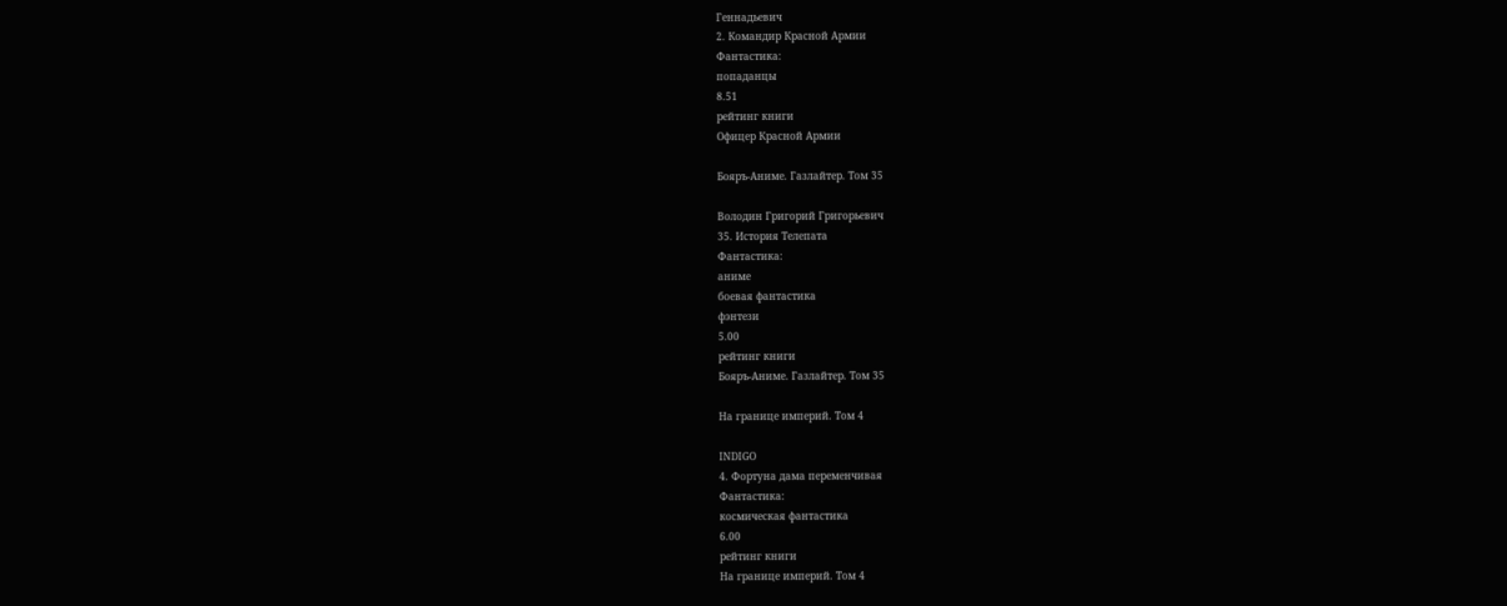Геннадьевич
2. Командир Красной Армии
Фантастика:
попаданцы
8.51
рейтинг книги
Офицер Красной Армии

Бояръ-Аниме. Газлайтер. Том 35

Володин Григорий Григорьевич
35. История Телепата
Фантастика:
аниме
боевая фантастика
фэнтези
5.00
рейтинг книги
Бояръ-Аниме. Газлайтер. Том 35

На границе империй. Том 4

INDIGO
4. Фортуна дама переменчивая
Фантастика:
космическая фантастика
6.00
рейтинг книги
На границе империй. Том 4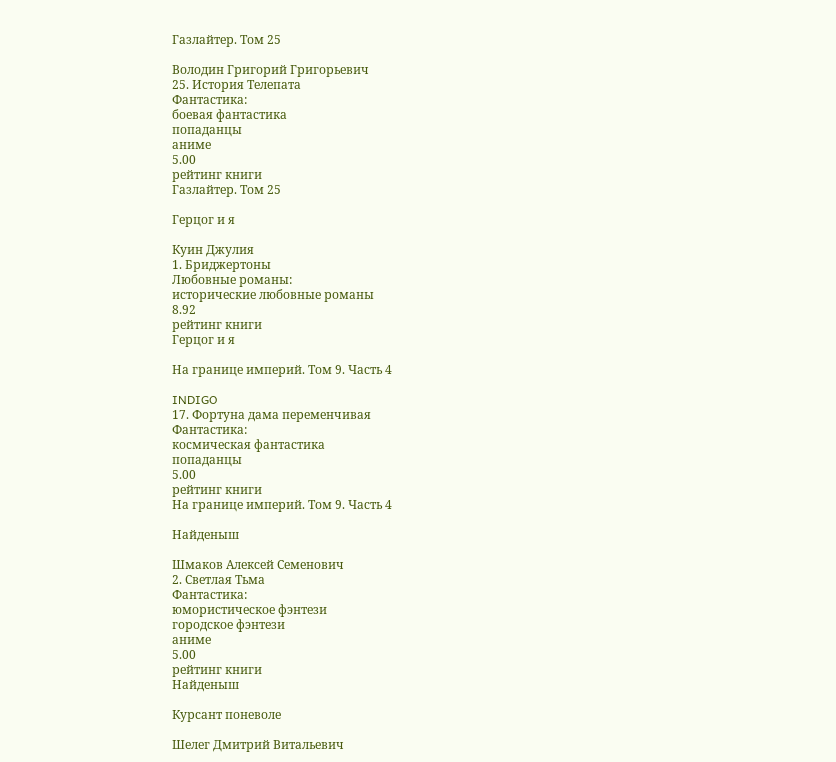Газлайтер. Том 25

Володин Григорий Григорьевич
25. История Телепата
Фантастика:
боевая фантастика
попаданцы
аниме
5.00
рейтинг книги
Газлайтер. Том 25

Герцог и я

Куин Джулия
1. Бриджертоны
Любовные романы:
исторические любовные романы
8.92
рейтинг книги
Герцог и я

На границе империй. Том 9. Часть 4

INDIGO
17. Фортуна дама переменчивая
Фантастика:
космическая фантастика
попаданцы
5.00
рейтинг книги
На границе империй. Том 9. Часть 4

Найденыш

Шмаков Алексей Семенович
2. Светлая Тьма
Фантастика:
юмористическое фэнтези
городское фэнтези
аниме
5.00
рейтинг книги
Найденыш

Курсант поневоле

Шелег Дмитрий Витальевич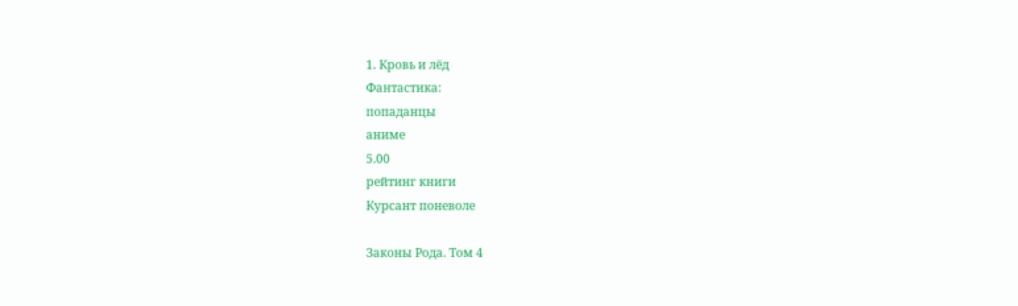1. Кровь и лёд
Фантастика:
попаданцы
аниме
5.00
рейтинг книги
Курсант поневоле

Законы Рода. Том 4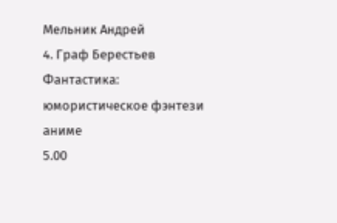Мельник Андрей
4. Граф Берестьев
Фантастика:
юмористическое фэнтези
аниме
5.00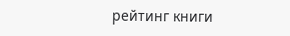рейтинг книги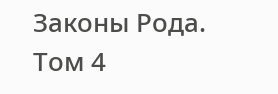Законы Рода. Том 4